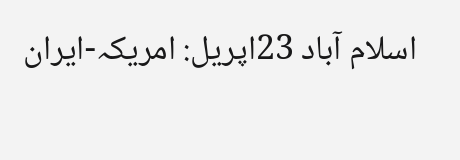اسلام آباد 23اپریل: امریکہ-ایران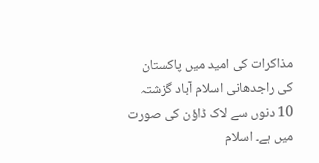مذاکرات کی امید میں پاکستان کی راجدھانی اسلام آباد گزشتہ 10 دنوں سے لاک ڈاؤن کی صورت میں ہے۔ اسلام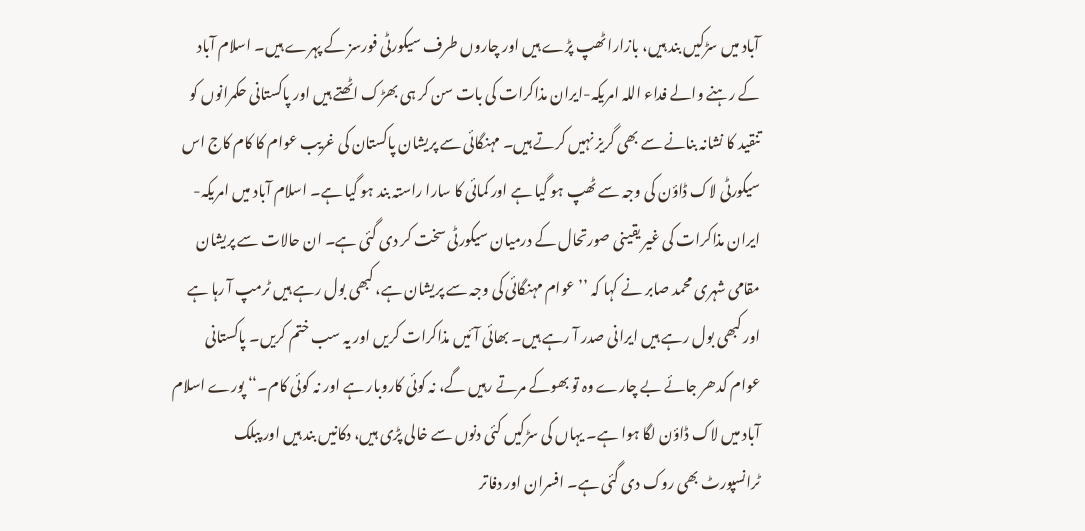آباد میں سڑکیں بند ہیں، بازارا ٹھپ پڑے ہیں اور چاروں طرف سیکورٹی فورسز کے پہرے ہیں۔ اسلام آباد کے رہنے والے فداء اللہ امریکہ-ایران مذاکرات کی بات سن کر ہی بھڑک اٹھتے ہیں اور پاکستانی حکمرانوں کو تنقید کا نشانہ بنانے سے بھی گریز نہیں کرتے ہیں۔ مہنگائی سے پریشان پاکستان کی غریب عوام کا کام کاج اس سیکورٹی لاک ڈاؤن کی وجہ سے ٹھپ ہو گیا ہے اور کمائی کا سارا راستہ بند ہو گیا ہے۔ اسلام آباد میں امریکہ-ایران مذاکرات کی غیر یقینی صورتحال کے درمیان سیکورٹی سخت کر دی گئی ہے۔ ان حالات سے پریشان مقامی شہری محمد صابر نے کہا کہ ’’عوام مہنگائی کی وجہ سے پریشان ہے، کبھی بول رہے ہیں ٹرمپ آ رہا ہے اور کبھی بول رہے ہیں ایرانی صدر آ رہے ہیں۔ بھائی آئیں مذاکرات کریں اور یہ سب ختم کریں۔ پاکستانی عوام کدھر جائے بے چارے وہ تو بھوکے مرتے رہیں گے، نہ کوئی کاروبار ہے اور نہ کوئی کام۔‘‘ پورے اسلام آباد میں لاک ڈاؤن لگا ہوا ہے۔ یہاں کی سڑکیں کئی دنوں سے خالی پڑی ہیں، دکانیں بند ہیں اور پبلک ٹرانسپورٹ بھی روک دی گئی ہے۔ افسران اور دفاتر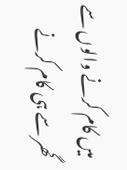میں کام کرنے والوں سے گھر سے ہی کام کرنے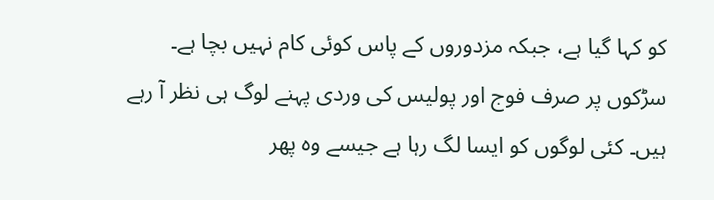کو کہا گیا ہے، جبکہ مزدوروں کے پاس کوئی کام نہیں بچا ہے۔ سڑکوں پر صرف فوج اور پولیس کی وردی پہنے لوگ ہی نظر آ رہے ہیں۔ کئی لوگوں کو ایسا لگ رہا ہے جیسے وہ پھر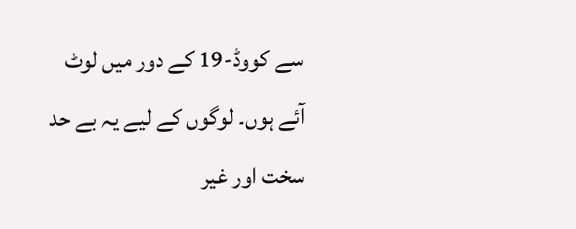سے کووڈ-19 کے دور میں لوٹ آئے ہوں۔ لوگوں کے لیے یہ بے حد سخت اور غیر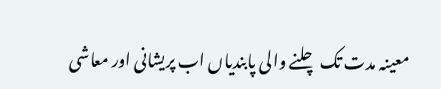معینہ مدت تک چلنے والی پابندیاں اب پریشانی اور معاشی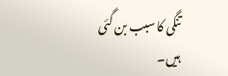تنگی کا سبب بن گئی ہیں۔